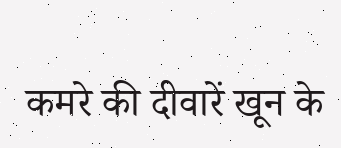कमरे की दीवारें खून के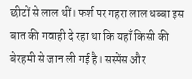छीटों से लाल थीं। फर्श पर गहरा लाल धब्बा इस बात की गवाही दे रहा था कि यहाँ किसी की बेरहमी से जान ली गई है। सस्पेंस और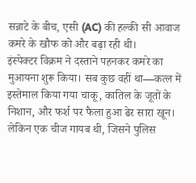सन्नाटे के बीच, एसी (AC) की हल्की सी आवाज कमरे के खौफ को और बढ़ा रही थी।
इंस्पेक्टर विक्रम ने दस्ताने पहनकर कमरे का मुआयना शुरू किया। सब कुछ वहीं था—कत्ल में इस्तेमाल किया गया चाकू, कातिल के जूतों के निशान, और फर्श पर फैला हुआ ढेर सारा खून। लेकिन एक चीज गायब थी, जिसने पुलिस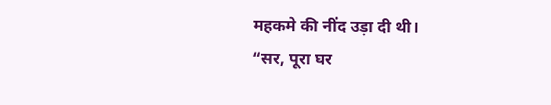महकमे की नींद उड़ा दी थी।
“सर, पूरा घर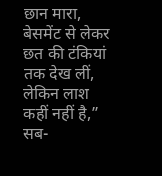छान मारा, बेसमेंट से लेकर छत की टंकियां तक देख लीं, लेकिन लाश कहीं नहीं है,” सब-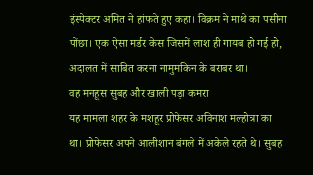इंस्पेक्टर अमित ने हांफते हुए कहा। विक्रम ने माथे का पसीना पोंछा। एक ऐसा मर्डर केस जिसमें लाश ही गायब हो गई हो, अदालत में साबित करना नामुमकिन के बराबर था।
वह मनहूस सुबह और खाली पड़ा कमरा
यह मामला शहर के मशहूर प्रोफेसर अविनाश मल्होत्रा का था। प्रोफेसर अपने आलीशान बंगले में अकेले रहते थे। सुबह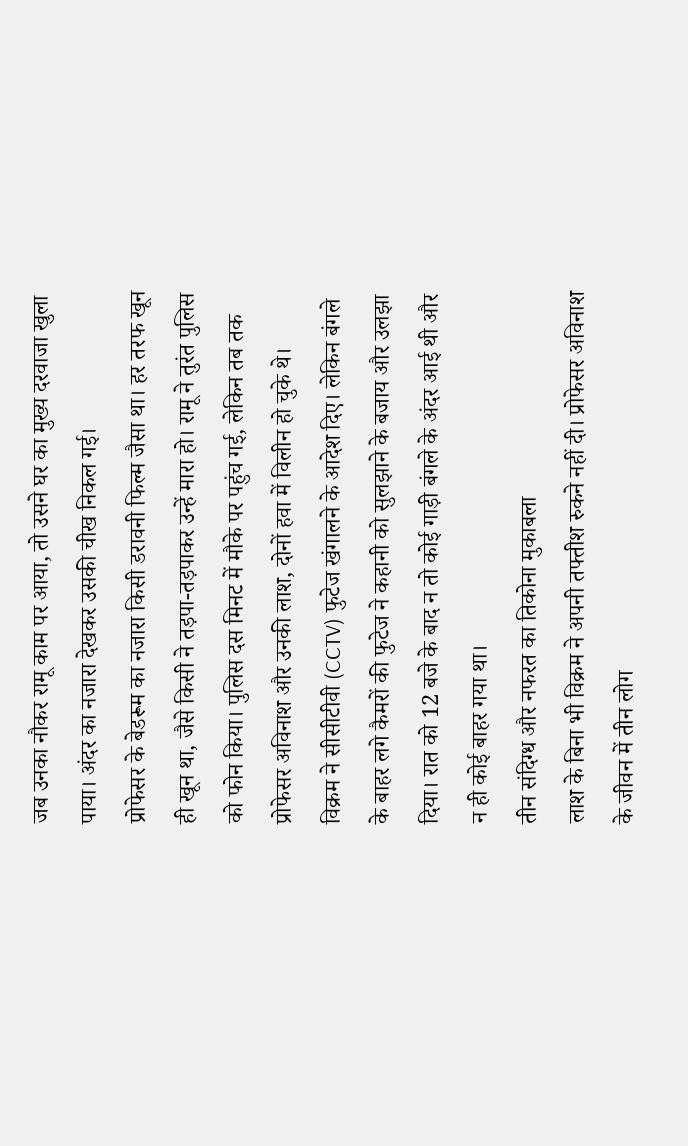जब उनका नौकर रामू काम पर आया, तो उसने घर का मुख्य दरवाजा खुला पाया। अंदर का नजारा देखकर उसकी चीख निकल गई।
प्रोफेसर के बेडरूम का नजारा किसी डरावनी फिल्म जैसा था। हर तरफ खून ही खून था, जैसे किसी ने तड़पा-तड़पाकर उन्हें मारा हो। रामू ने तुरंत पुलिस को फोन किया। पुलिस दस मिनट में मौके पर पहुंच गई, लेकिन तब तक प्रोफेसर अविनाश और उनकी लाश, दोनों हवा में विलीन हो चुके थे।
विक्रम ने सीसीटीवी (CCTV) फुटेज खंगालने के आदेश दिए। लेकिन बंगले के बाहर लगे कैमरों की फुटेज ने कहानी को सुलझाने के बजाय और उलझा दिया। रात को 12 बजे के बाद न तो कोई गाड़ी बंगले के अंदर आई थी और न ही कोई बाहर गया था।
तीन संदिग्ध और नफरत का तिकोना मुकाबला
लाश के बिना भी विक्रम ने अपनी तफ्तीश रुकने नहीं दी। प्रोफेसर अविनाश के जीवन में तीन लोग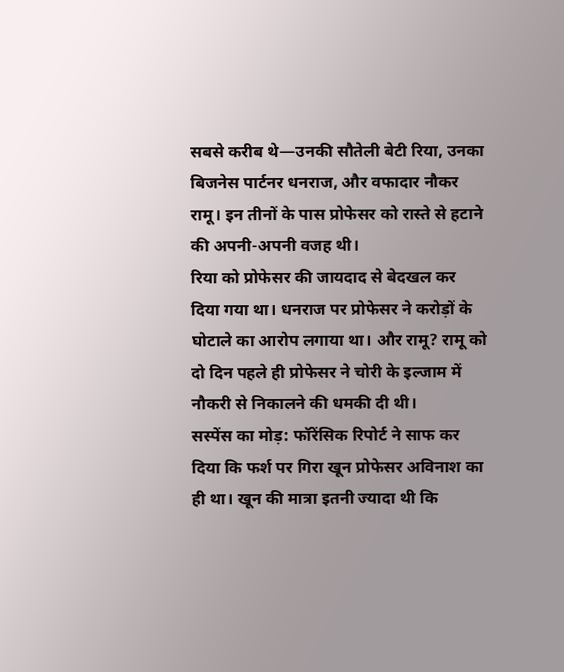सबसे करीब थे—उनकी सौतेली बेटी रिया, उनका बिजनेस पार्टनर धनराज, और वफादार नौकर रामू। इन तीनों के पास प्रोफेसर को रास्ते से हटाने की अपनी-अपनी वजह थी।
रिया को प्रोफेसर की जायदाद से बेदखल कर दिया गया था। धनराज पर प्रोफेसर ने करोड़ों के घोटाले का आरोप लगाया था। और रामू? रामू को दो दिन पहले ही प्रोफेसर ने चोरी के इल्जाम में नौकरी से निकालने की धमकी दी थी।
सस्पेंस का मोड़: फॉरेंसिक रिपोर्ट ने साफ कर दिया कि फर्श पर गिरा खून प्रोफेसर अविनाश का ही था। खून की मात्रा इतनी ज्यादा थी कि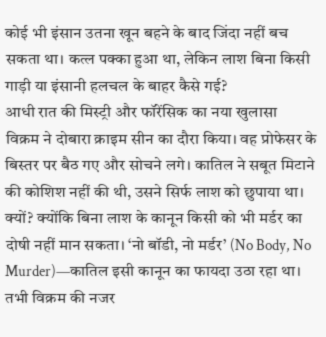कोई भी इंसान उतना खून बहने के बाद जिंदा नहीं बच सकता था। कत्ल पक्का हुआ था, लेकिन लाश बिना किसी गाड़ी या इंसानी हलचल के बाहर कैसे गई?
आधी रात की मिस्ट्री और फॉरेंसिक का नया खुलासा
विक्रम ने दोबारा क्राइम सीन का दौरा किया। वह प्रोफेसर के बिस्तर पर बैठ गए और सोचने लगे। कातिल ने सबूत मिटाने की कोशिश नहीं की थी, उसने सिर्फ लाश को छुपाया था। क्यों? क्योंकि बिना लाश के कानून किसी को भी मर्डर का दोषी नहीं मान सकता। ‘नो बॉडी, नो मर्डर’ (No Body, No Murder)—कातिल इसी कानून का फायदा उठा रहा था।
तभी विक्रम की नजर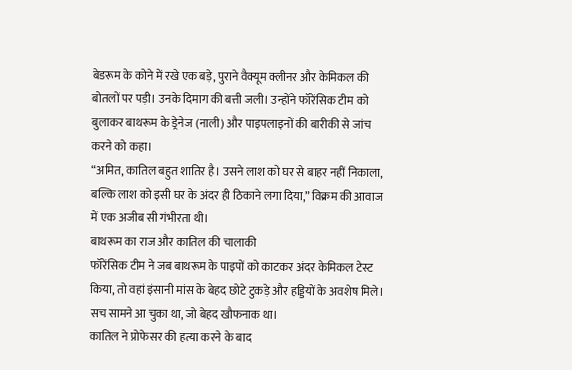बेडरूम के कोने में रखे एक बड़े, पुराने वैक्यूम क्लीनर और केमिकल की बोतलों पर पड़ी। उनके दिमाग की बत्ती जली। उन्होंने फॉरेंसिक टीम को बुलाकर बाथरूम के ड्रेनेज (नाली) और पाइपलाइनों की बारीकी से जांच करने को कहा।
“अमित, कातिल बहुत शातिर है। उसने लाश को घर से बाहर नहीं निकाला, बल्कि लाश को इसी घर के अंदर ही ठिकाने लगा दिया,” विक्रम की आवाज में एक अजीब सी गंभीरता थी।
बाथरूम का राज और कातिल की चालाकी
फॉरेंसिक टीम ने जब बाथरूम के पाइपों को काटकर अंदर केमिकल टेस्ट किया, तो वहां इंसानी मांस के बेहद छोटे टुकड़े और हड्डियों के अवशेष मिले। सच सामने आ चुका था, जो बेहद खौफनाक था।
कातिल ने प्रोफेसर की हत्या करने के बाद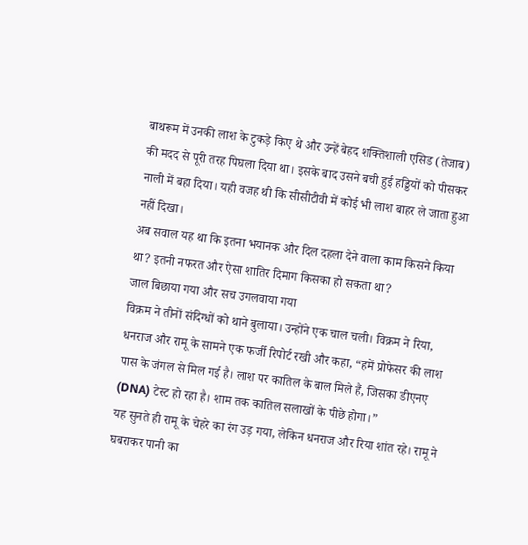बाथरूम में उनकी लाश के टुकड़े किए थे और उन्हें बेहद शक्तिशाली एसिड (तेजाब) की मदद से पूरी तरह पिघला दिया था। इसके बाद उसने बची हुई हड्डियों को पीसकर नाली में बहा दिया। यही वजह थी कि सीसीटीवी में कोई भी लाश बाहर ले जाता हुआ नहीं दिखा।
अब सवाल यह था कि इतना भयानक और दिल दहला देने वाला काम किसने किया था? इतनी नफरत और ऐसा शातिर दिमाग किसका हो सकता था?
जाल बिछाया गया और सच उगलवाया गया
विक्रम ने तीनों संदिग्धों को थाने बुलाया। उन्होंने एक चाल चली। विक्रम ने रिया, धनराज और रामू के सामने एक फर्जी रिपोर्ट रखी और कहा, “हमें प्रोफेसर की लाश पास के जंगल से मिल गई है। लाश पर कातिल के बाल मिले हैं, जिसका डीएनए (DNA) टेस्ट हो रहा है। शाम तक कातिल सलाखों के पीछे होगा।”
यह सुनते ही रामू के चेहरे का रंग उड़ गया, लेकिन धनराज और रिया शांत रहे। रामू ने घबराकर पानी का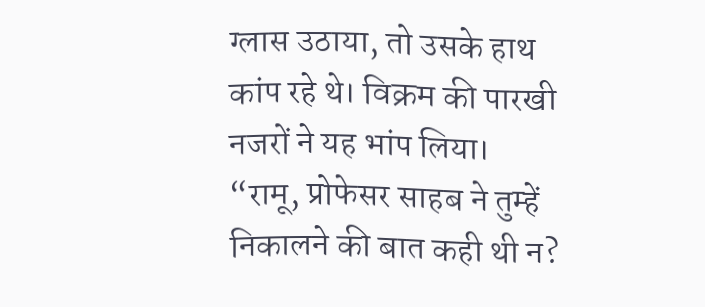ग्लास उठाया, तो उसके हाथ कांप रहे थे। विक्रम की पारखी नजरों ने यह भांप लिया।
“रामू, प्रोफेसर साहब ने तुम्हें निकालने की बात कही थी न?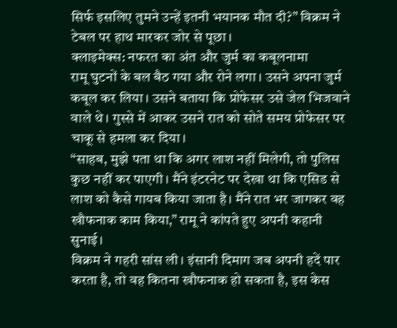सिर्फ इसलिए तुमने उन्हें इतनी भयानक मौत दी?” विक्रम ने टेबल पर हाथ मारकर जोर से पूछा।
क्लाइमेक्स: नफरत का अंत और जुर्म का कबूलनामा
रामू घुटनों के बल बैठ गया और रोने लगा। उसने अपना जुर्म कबूल कर लिया। उसने बताया कि प्रोफेसर उसे जेल भिजवाने वाले थे। गुस्से में आकर उसने रात को सोते समय प्रोफेसर पर चाकू से हमला कर दिया।
“साहब, मुझे पता था कि अगर लाश नहीं मिलेगी, तो पुलिस कुछ नहीं कर पाएगी। मैंने इंटरनेट पर देखा था कि एसिड से लाश को कैसे गायब किया जाता है। मैंने रात भर जागकर वह खौफनाक काम किया,” रामू ने कांपते हुए अपनी कहानी सुनाई।
विक्रम ने गहरी सांस ली। इंसानी दिमाग जब अपनी हदें पार करता है, तो वह कितना खौफनाक हो सकता है, इस केस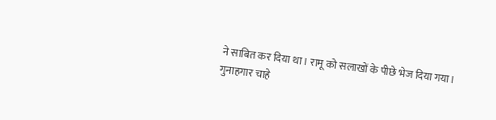ने साबित कर दिया था। रामू को सलाखों के पीछे भेज दिया गया।
गुनाहगार चाहे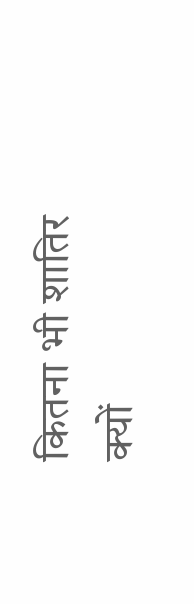कितना भी शातिर क्यों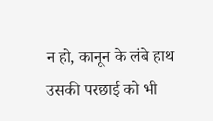न हो, कानून के लंबे हाथ उसकी परछाई को भी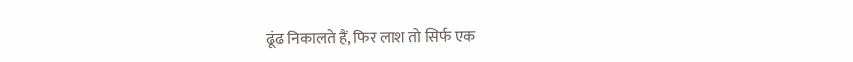ढूंढ निकालते हैं, फिर लाश तो सिर्फ एक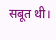सबूत थी।